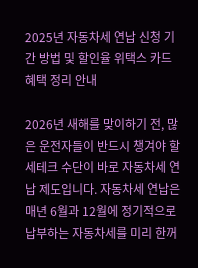2025년 자동차세 연납 신청 기간 방법 및 할인율 위택스 카드 혜택 정리 안내

2026년 새해를 맞이하기 전, 많은 운전자들이 반드시 챙겨야 할 세테크 수단이 바로 자동차세 연납 제도입니다. 자동차세 연납은 매년 6월과 12월에 정기적으로 납부하는 자동차세를 미리 한꺼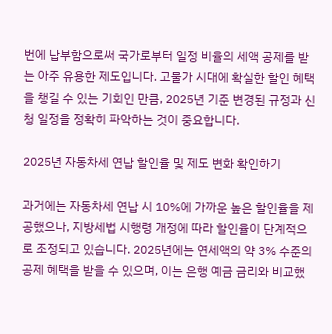번에 납부함으로써 국가로부터 일정 비율의 세액 공제를 받는 아주 유용한 제도입니다. 고물가 시대에 확실한 할인 혜택을 챙길 수 있는 기회인 만큼, 2025년 기준 변경된 규정과 신청 일정을 정확히 파악하는 것이 중요합니다.

2025년 자동차세 연납 할인율 및 제도 변화 확인하기

과거에는 자동차세 연납 시 10%에 가까운 높은 할인율을 제공했으나, 지방세법 시행령 개정에 따라 할인율이 단계적으로 조정되고 있습니다. 2025년에는 연세액의 약 3% 수준의 공제 혜택을 받을 수 있으며, 이는 은행 예금 금리와 비교했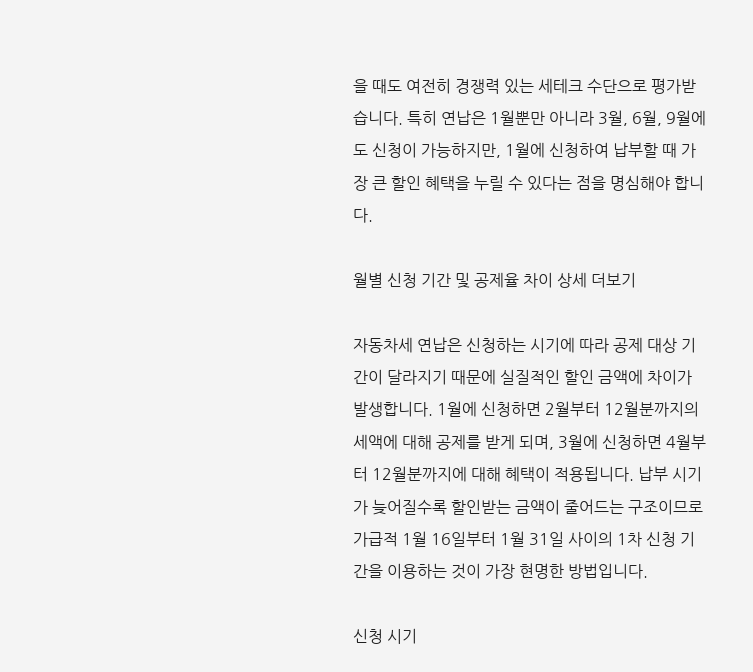을 때도 여전히 경쟁력 있는 세테크 수단으로 평가받습니다. 특히 연납은 1월뿐만 아니라 3월, 6월, 9월에도 신청이 가능하지만, 1월에 신청하여 납부할 때 가장 큰 할인 혜택을 누릴 수 있다는 점을 명심해야 합니다.

월별 신청 기간 및 공제율 차이 상세 더보기

자동차세 연납은 신청하는 시기에 따라 공제 대상 기간이 달라지기 때문에 실질적인 할인 금액에 차이가 발생합니다. 1월에 신청하면 2월부터 12월분까지의 세액에 대해 공제를 받게 되며, 3월에 신청하면 4월부터 12월분까지에 대해 혜택이 적용됩니다. 납부 시기가 늦어질수록 할인받는 금액이 줄어드는 구조이므로 가급적 1월 16일부터 1월 31일 사이의 1차 신청 기간을 이용하는 것이 가장 현명한 방법입니다.

신청 시기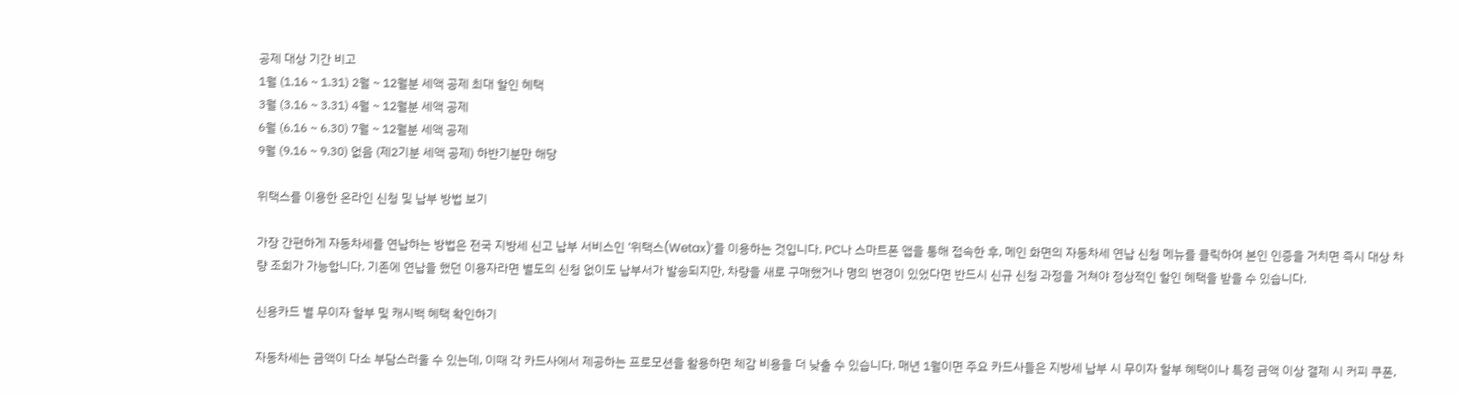공제 대상 기간 비고
1월 (1.16 ~ 1.31) 2월 ~ 12월분 세액 공제 최대 할인 혜택
3월 (3.16 ~ 3.31) 4월 ~ 12월분 세액 공제
6월 (6.16 ~ 6.30) 7월 ~ 12월분 세액 공제
9월 (9.16 ~ 9.30) 없음 (제2기분 세액 공제) 하반기분만 해당

위택스를 이용한 온라인 신청 및 납부 방법 보기

가장 간편하게 자동차세를 연납하는 방법은 전국 지방세 신고 납부 서비스인 ‘위택스(Wetax)’를 이용하는 것입니다. PC나 스마트폰 앱을 통해 접속한 후, 메인 화면의 자동차세 연납 신청 메뉴를 클릭하여 본인 인증을 거치면 즉시 대상 차량 조회가 가능합니다. 기존에 연납을 했던 이용자라면 별도의 신청 없이도 납부서가 발송되지만, 차량을 새로 구매했거나 명의 변경이 있었다면 반드시 신규 신청 과정을 거쳐야 정상적인 할인 혜택을 받을 수 있습니다.

신용카드 별 무이자 할부 및 캐시백 혜택 확인하기

자동차세는 금액이 다소 부담스러울 수 있는데, 이때 각 카드사에서 제공하는 프로모션을 활용하면 체감 비용을 더 낮출 수 있습니다. 매년 1월이면 주요 카드사들은 지방세 납부 시 무이자 할부 혜택이나 특정 금액 이상 결제 시 커피 쿠폰,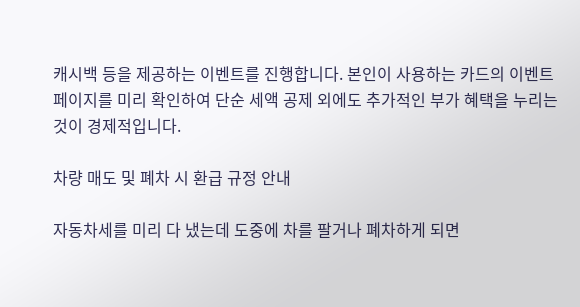캐시백 등을 제공하는 이벤트를 진행합니다. 본인이 사용하는 카드의 이벤트 페이지를 미리 확인하여 단순 세액 공제 외에도 추가적인 부가 혜택을 누리는 것이 경제적입니다.

차량 매도 및 폐차 시 환급 규정 안내

자동차세를 미리 다 냈는데 도중에 차를 팔거나 폐차하게 되면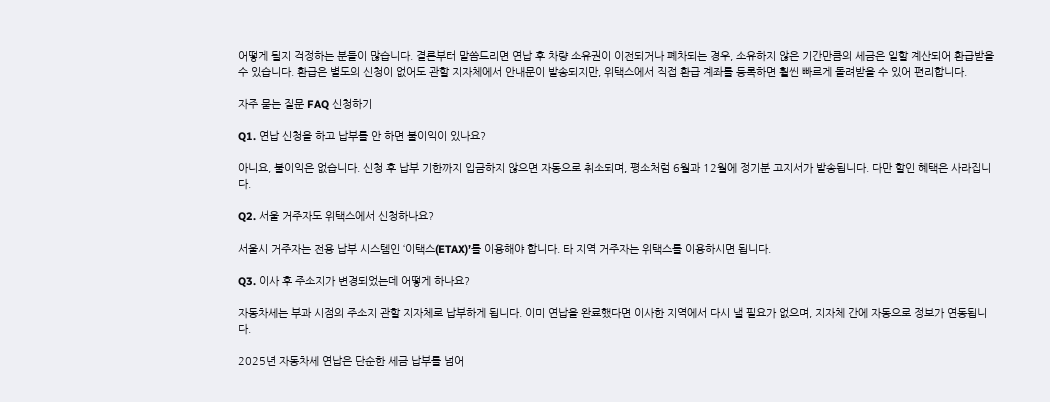어떻게 될지 걱정하는 분들이 많습니다. 결론부터 말씀드리면 연납 후 차량 소유권이 이전되거나 폐차되는 경우, 소유하지 않은 기간만큼의 세금은 일할 계산되어 환급받을 수 있습니다. 환급은 별도의 신청이 없어도 관할 지자체에서 안내문이 발송되지만, 위택스에서 직접 환급 계좌를 등록하면 훨씬 빠르게 돌려받을 수 있어 편리합니다.

자주 묻는 질문 FAQ 신청하기

Q1. 연납 신청을 하고 납부를 안 하면 불이익이 있나요?

아니요, 불이익은 없습니다. 신청 후 납부 기한까지 입금하지 않으면 자동으로 취소되며, 평소처럼 6월과 12월에 정기분 고지서가 발송됩니다. 다만 할인 혜택은 사라집니다.

Q2. 서울 거주자도 위택스에서 신청하나요?

서울시 거주자는 전용 납부 시스템인 ‘이택스(ETAX)’를 이용해야 합니다. 타 지역 거주자는 위택스를 이용하시면 됩니다.

Q3. 이사 후 주소지가 변경되었는데 어떻게 하나요?

자동차세는 부과 시점의 주소지 관할 지자체로 납부하게 됩니다. 이미 연납을 완료했다면 이사한 지역에서 다시 낼 필요가 없으며, 지자체 간에 자동으로 정보가 연동됩니다.

2025년 자동차세 연납은 단순한 세금 납부를 넘어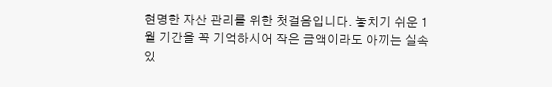현명한 자산 관리를 위한 첫걸음입니다. 놓치기 쉬운 1월 기간을 꼭 기억하시어 작은 금액이라도 아끼는 실속 있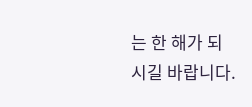는 한 해가 되시길 바랍니다.